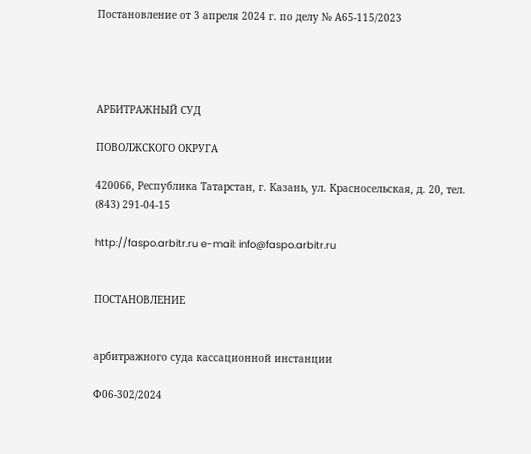Постановление от 3 апреля 2024 г. по делу № А65-115/2023




АРБИТРАЖНЫЙ СУД

ПОВОЛЖСКОГО ОКРУГА

420066, Республика Татарстан, г. Казань, ул. Красносельская, д. 20, тел. (843) 291-04-15

http://faspo.arbitr.ru e-mail: info@faspo.arbitr.ru


ПОСТАНОВЛЕНИЕ


арбитражного суда кассационной инстанции

Ф06-302/2024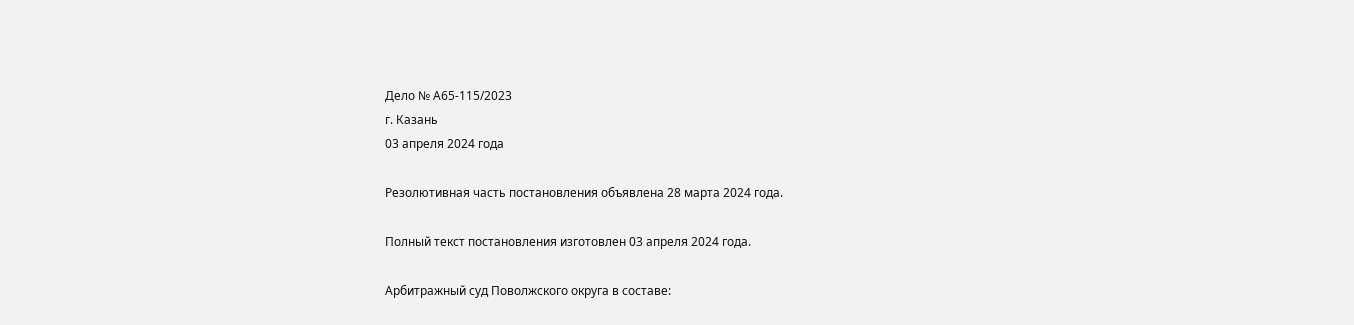Дело № А65-115/2023
г. Казань
03 апреля 2024 года

Резолютивная часть постановления объявлена 28 марта 2024 года.

Полный текст постановления изготовлен 03 апреля 2024 года.

Арбитражный суд Поволжского округа в составе: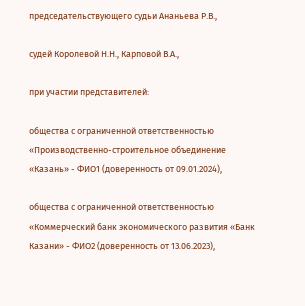председательствующего судьи Ананьева Р.В.,

судей Королевой Н.Н., Карповой В.А.,

при участии представителей:

общества с ограниченной ответственностью «Производственно-строительное объединение «Казань» - ФИО1 (доверенность от 09.01.2024),

общества с ограниченной ответственностью «Коммерческий банк экономического развития «Банк Казани» - ФИО2 (доверенность от 13.06.2023),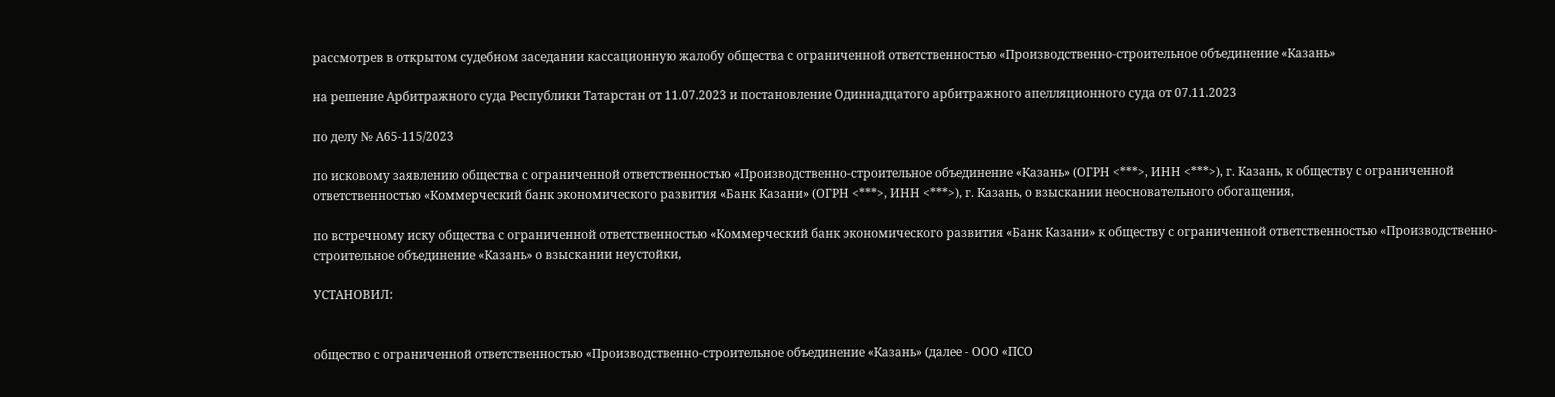рассмотрев в открытом судебном заседании кассационную жалобу общества с ограниченной ответственностью «Производственно-строительное объединение «Казань»

на решение Арбитражного суда Республики Татарстан от 11.07.2023 и постановление Одиннадцатого арбитражного апелляционного суда от 07.11.2023

по делу № А65-115/2023

по исковому заявлению общества с ограниченной ответственностью «Производственно-строительное объединение «Казань» (ОГРН <***>, ИНН <***>), г. Казань, к обществу с ограниченной ответственностью «Коммерческий банк экономического развития «Банк Казани» (ОГРН <***>, ИНН <***>), г. Казань, о взыскании неосновательного обогащения,

по встречному иску общества с ограниченной ответственностью «Коммерческий банк экономического развития «Банк Казани» к обществу с ограниченной ответственностью «Производственно-строительное объединение «Казань» о взыскании неустойки,

УСТАНОВИЛ:


общество с ограниченной ответственностью «Производственно-строительное объединение «Казань» (далее - ООО «ПСО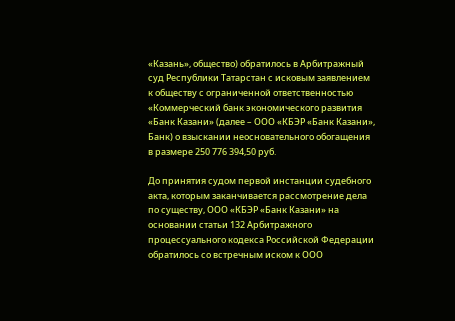«Казань», общество) обратилось в Арбитражный суд Республики Татарстан с исковым заявлением к обществу с ограниченной ответственностью «Коммерческий банк экономического развития «Банк Казани» (далее – ООО «КБЭР «Банк Казани», Банк) о взыскании неосновательного обогащения в размере 250 776 394,50 руб.

До принятия судом первой инстанции судебного акта, которым заканчивается рассмотрение дела по существу, ООО «КБЭР «Банк Казани» на основании статьи 132 Арбитражного процессуального кодекса Российской Федерации обратилось со встречным иском к ООО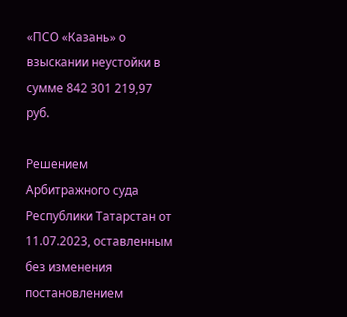«ПСО «Казань» о взыскании неустойки в сумме 842 301 219,97 руб.

Решением Арбитражного суда Республики Татарстан от 11.07.2023, оставленным без изменения постановлением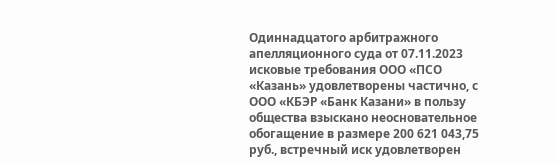Одиннадцатого арбитражного апелляционного суда от 07.11.2023 исковые требования ООО «ПСО «Казань» удовлетворены частично, с ООО «КБЭР «Банк Казани» в пользу общества взыскано неосновательное обогащение в размере 200 621 043,75 руб., встречный иск удовлетворен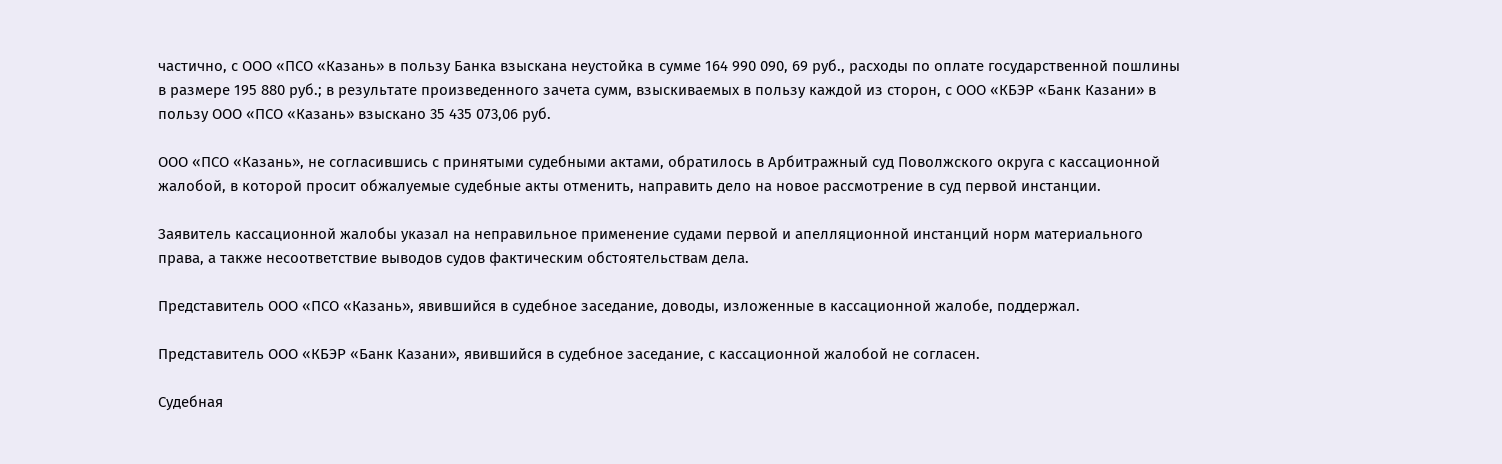частично, с ООО «ПСО «Казань» в пользу Банка взыскана неустойка в сумме 164 990 090, 69 руб., расходы по оплате государственной пошлины в размере 195 880 руб.; в результате произведенного зачета сумм, взыскиваемых в пользу каждой из сторон, с ООО «КБЭР «Банк Казани» в пользу ООО «ПСО «Казань» взыскано 35 435 073,06 руб.

ООО «ПСО «Казань», не согласившись с принятыми судебными актами, обратилось в Арбитражный суд Поволжского округа с кассационной жалобой, в которой просит обжалуемые судебные акты отменить, направить дело на новое рассмотрение в суд первой инстанции.

Заявитель кассационной жалобы указал на неправильное применение судами первой и апелляционной инстанций норм материального права, а также несоответствие выводов судов фактическим обстоятельствам дела.

Представитель ООО «ПСО «Казань», явившийся в судебное заседание, доводы, изложенные в кассационной жалобе, поддержал.

Представитель ООО «КБЭР «Банк Казани», явившийся в судебное заседание, с кассационной жалобой не согласен.

Судебная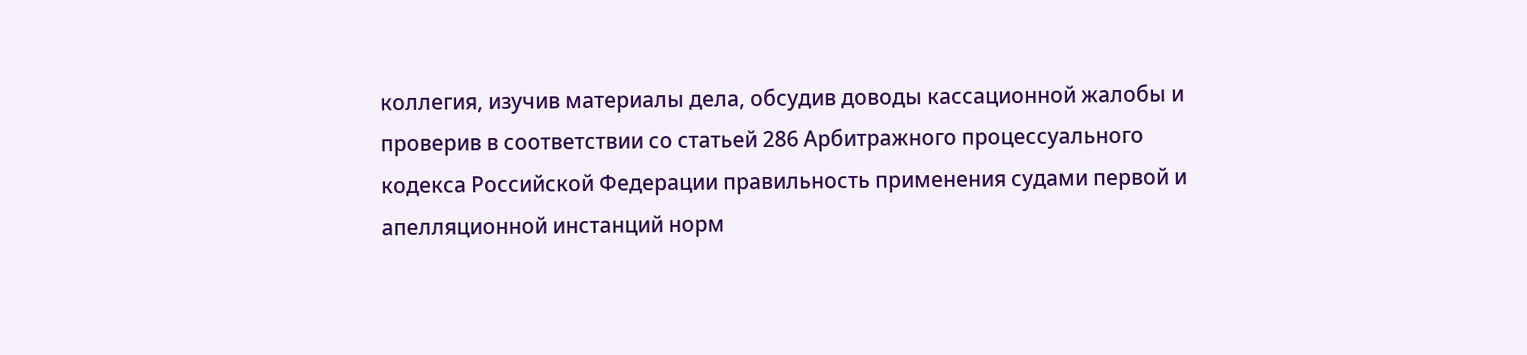коллегия, изучив материалы дела, обсудив доводы кассационной жалобы и проверив в соответствии со статьей 286 Арбитражного процессуального кодекса Российской Федерации правильность применения судами первой и апелляционной инстанций норм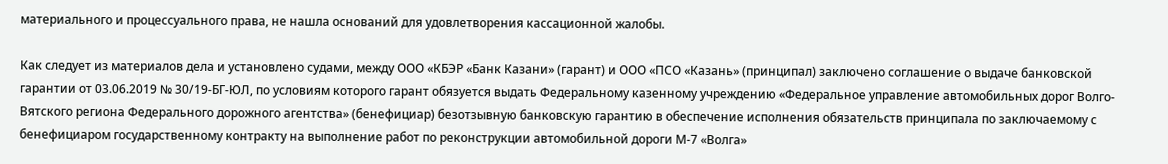материального и процессуального права, не нашла оснований для удовлетворения кассационной жалобы.

Как следует из материалов дела и установлено судами, между ООО «КБЭР «Банк Казани» (гарант) и ООО «ПСО «Казань» (принципал) заключено соглашение о выдаче банковской гарантии от 03.06.2019 № 30/19-БГ-ЮЛ, по условиям которого гарант обязуется выдать Федеральному казенному учреждению «Федеральное управление автомобильных дорог Волго-Вятского региона Федерального дорожного агентства» (бенефициар) безотзывную банковскую гарантию в обеспечение исполнения обязательств принципала по заключаемому с бенефициаром государственному контракту на выполнение работ по реконструкции автомобильной дороги М-7 «Волга»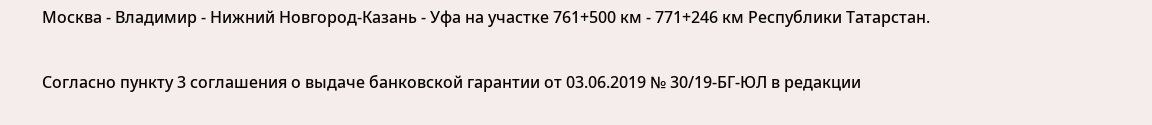Москва - Владимир - Нижний Новгород-Казань - Уфа на участке 761+500 км - 771+246 км Республики Татарстан.

Согласно пункту 3 соглашения о выдаче банковской гарантии от 03.06.2019 № 30/19-БГ-ЮЛ в редакции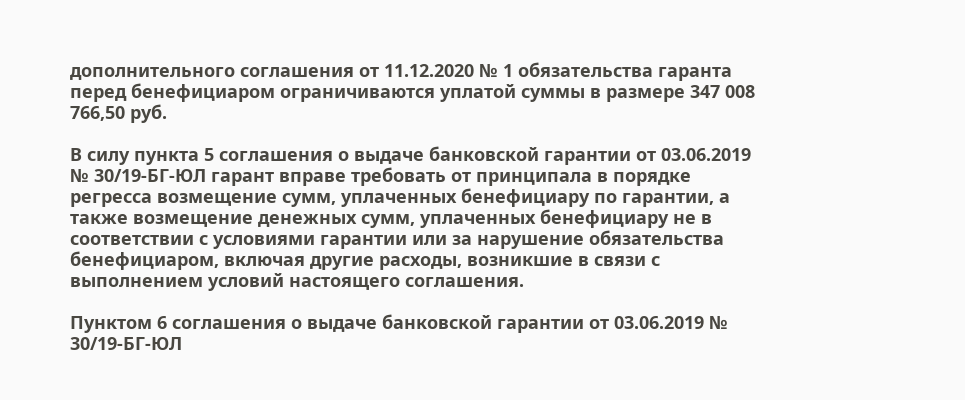дополнительного соглашения от 11.12.2020 № 1 обязательства гаранта перед бенефициаром ограничиваются уплатой суммы в размере 347 008 766,50 руб.

В силу пункта 5 соглашения о выдаче банковской гарантии от 03.06.2019 № 30/19-БГ-ЮЛ гарант вправе требовать от принципала в порядке регресса возмещение сумм, уплаченных бенефициару по гарантии, а также возмещение денежных сумм, уплаченных бенефициару не в соответствии с условиями гарантии или за нарушение обязательства бенефициаром, включая другие расходы, возникшие в связи с выполнением условий настоящего соглашения.

Пунктом 6 соглашения о выдаче банковской гарантии от 03.06.2019 № 30/19-БГ-ЮЛ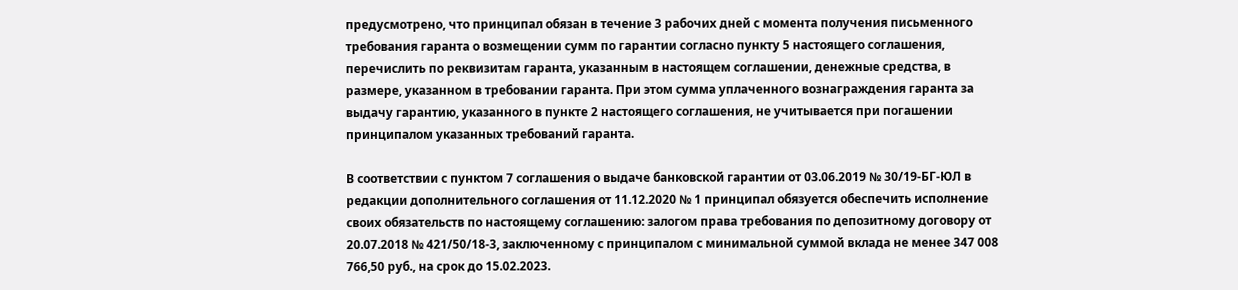предусмотрено, что принципал обязан в течение 3 рабочих дней с момента получения письменного требования гаранта о возмещении сумм по гарантии согласно пункту 5 настоящего соглашения, перечислить по реквизитам гаранта, указанным в настоящем соглашении, денежные средства, в размере, указанном в требовании гаранта. При этом сумма уплаченного вознаграждения гаранта за выдачу гарантию, указанного в пункте 2 настоящего соглашения, не учитывается при погашении принципалом указанных требований гаранта.

В соответствии с пунктом 7 соглашения о выдаче банковской гарантии от 03.06.2019 № 30/19-БГ-ЮЛ в редакции дополнительного соглашения от 11.12.2020 № 1 принципал обязуется обеспечить исполнение своих обязательств по настоящему соглашению: залогом права требования по депозитному договору от 20.07.2018 № 421/50/18-3, заключенному с принципалом с минимальной суммой вклада не менее 347 008 766,50 руб., на срок до 15.02.2023.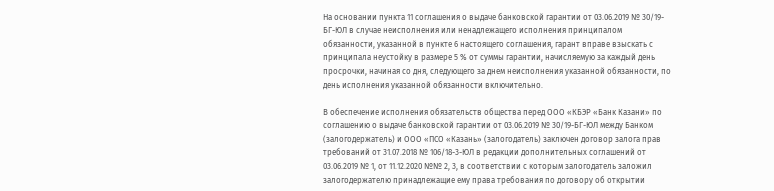На основании пункта 11 соглашения о выдаче банковской гарантии от 03.06.2019 № 30/19-БГ-ЮЛ в случае неисполнения или ненадлежащего исполнения принципалом обязанности, указанной в пункте 6 настоящего соглашения, гарант вправе взыскать с принципала неустойку в размере 5 % от суммы гарантии, начисляемую за каждый день просрочки, начиная со дня, следующего за днем неисполнения указанной обязанности, по день исполнения указанной обязанности включительно.

В обеспечение исполнения обязательств общества перед ООО «КБЭР «Банк Казани» по соглашению о выдаче банковской гарантии от 03.06.2019 № 30/19-БГ-ЮЛ между Банком (залогодержатель) и ООО «ПСО «Казань» (залогодатель) заключен договор залога прав требований от 31.07.2018 № 106/18-3-ЮЛ в редакции дополнительных соглашений от 03.06.2019 № 1, от 11.12.2020 №№ 2, 3, в соответствии с которым залогодатель заложил залогодержателю принадлежащие ему права требования по договору об открытии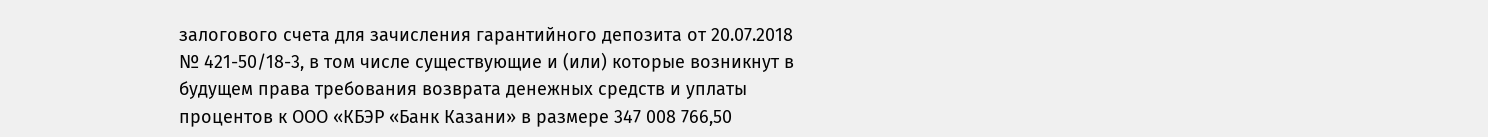залогового счета для зачисления гарантийного депозита от 20.07.2018 № 421-50/18-3, в том числе существующие и (или) которые возникнут в будущем права требования возврата денежных средств и уплаты процентов к ООО «КБЭР «Банк Казани» в размере 347 008 766,50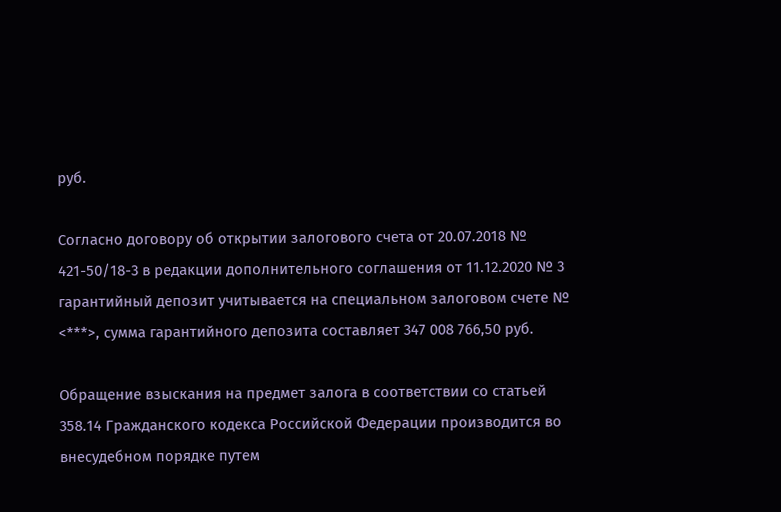руб.

Согласно договору об открытии залогового счета от 20.07.2018 № 421-50/18-3 в редакции дополнительного соглашения от 11.12.2020 № 3 гарантийный депозит учитывается на специальном залоговом счете № <***>, сумма гарантийного депозита составляет 347 008 766,50 руб.

Обращение взыскания на предмет залога в соответствии со статьей 358.14 Гражданского кодекса Российской Федерации производится во внесудебном порядке путем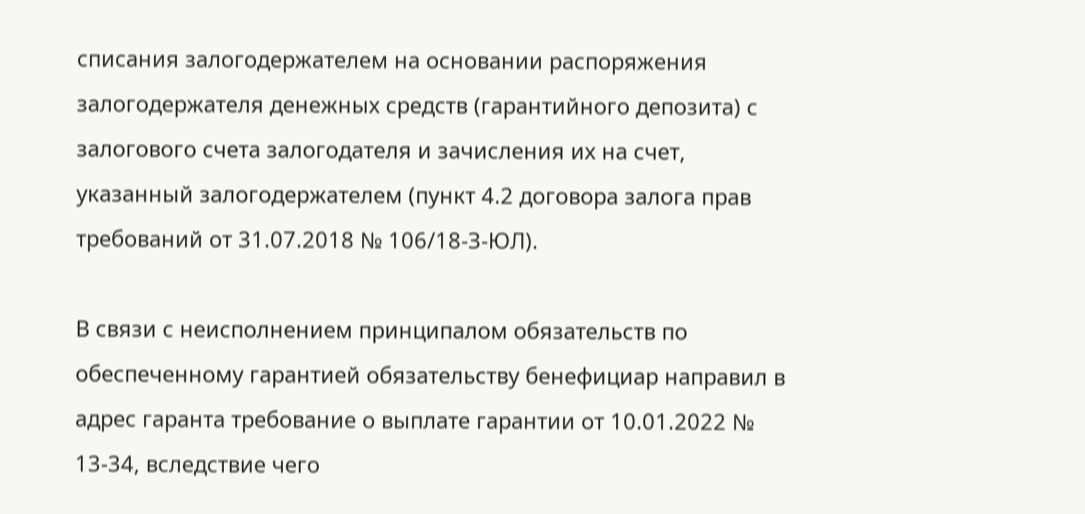списания залогодержателем на основании распоряжения залогодержателя денежных средств (гарантийного депозита) с залогового счета залогодателя и зачисления их на счет, указанный залогодержателем (пункт 4.2 договора залога прав требований от 31.07.2018 № 106/18-З-ЮЛ).

В связи с неисполнением принципалом обязательств по обеспеченному гарантией обязательству бенефициар направил в адрес гаранта требование о выплате гарантии от 10.01.2022 № 13-34, вследствие чего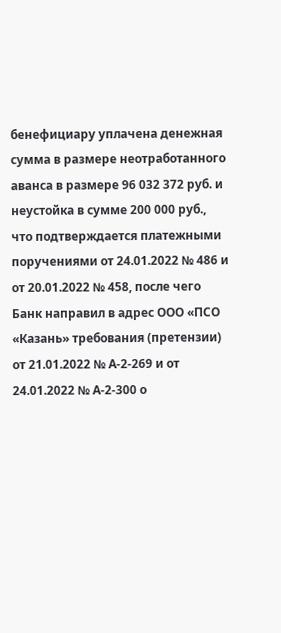бенефициару уплачена денежная сумма в размере неотработанного аванса в размере 96 032 372 руб. и неустойка в сумме 200 000 руб., что подтверждается платежными поручениями от 24.01.2022 № 486 и от 20.01.2022 № 458, после чего Банк направил в адрес ООО «ПСО «Казань» требования (претензии) от 21.01.2022 № А-2-269 и от 24.01.2022 № А-2-300 о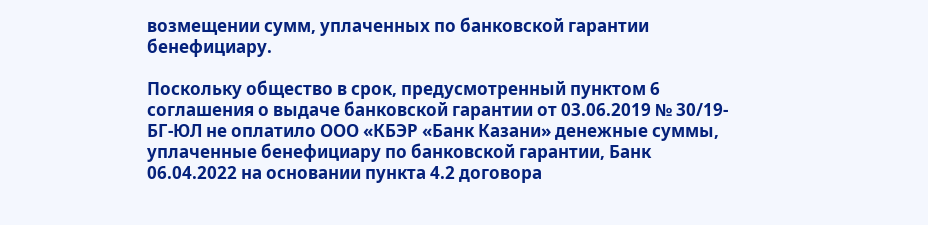возмещении сумм, уплаченных по банковской гарантии бенефициару.

Поскольку общество в срок, предусмотренный пунктом 6 соглашения о выдаче банковской гарантии от 03.06.2019 № 30/19-БГ-ЮЛ не оплатило ООО «КБЭР «Банк Казани» денежные суммы, уплаченные бенефициару по банковской гарантии, Банк 06.04.2022 на основании пункта 4.2 договора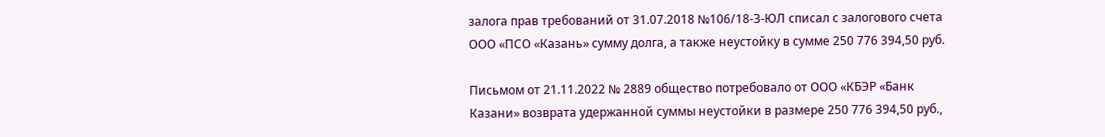залога прав требований от 31.07.2018 №106/18-З-ЮЛ списал с залогового счета ООО «ПСО «Казань» сумму долга, а также неустойку в сумме 250 776 394,50 руб.

Письмом от 21.11.2022 № 2889 общество потребовало от ООО «КБЭР «Банк Казани» возврата удержанной суммы неустойки в размере 250 776 394,50 руб.,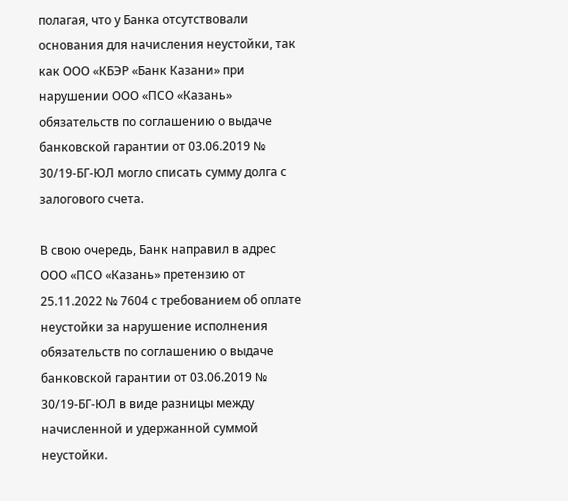полагая, что у Банка отсутствовали основания для начисления неустойки, так как ООО «КБЭР «Банк Казани» при нарушении ООО «ПСО «Казань» обязательств по соглашению о выдаче банковской гарантии от 03.06.2019 № 30/19-БГ-ЮЛ могло списать сумму долга с залогового счета.

В свою очередь, Банк направил в адрес ООО «ПСО «Казань» претензию от 25.11.2022 № 7604 с требованием об оплате неустойки за нарушение исполнения обязательств по соглашению о выдаче банковской гарантии от 03.06.2019 № 30/19-БГ-ЮЛ в виде разницы между начисленной и удержанной суммой неустойки.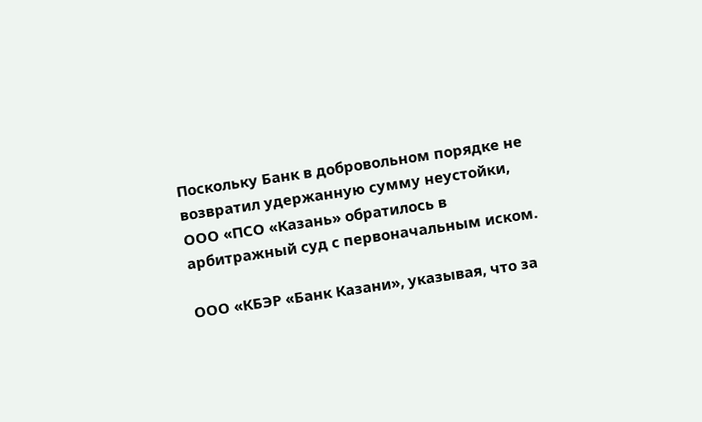Поскольку Банк в добровольном порядке не возвратил удержанную сумму неустойки, ООО «ПСО «Казань» обратилось в арбитражный суд с первоначальным иском.

ООО «КБЭР «Банк Казани», указывая, что за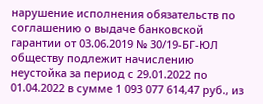нарушение исполнения обязательств по соглашению о выдаче банковской гарантии от 03.06.2019 № 30/19-БГ-ЮЛ обществу подлежит начислению неустойка за период с 29.01.2022 по 01.04.2022 в сумме 1 093 077 614,47 руб., из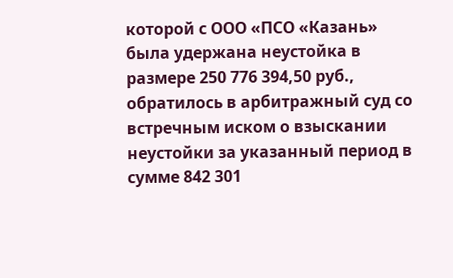которой с ООО «ПСО «Казань» была удержана неустойка в размере 250 776 394,50 руб., обратилось в арбитражный суд со встречным иском о взыскании неустойки за указанный период в сумме 842 301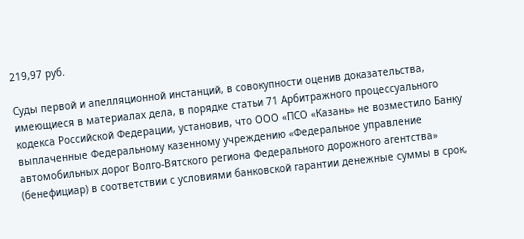219,97 руб.

Суды первой и апелляционной инстанций, в совокупности оценив доказательства, имеющиеся в материалах дела, в порядке статьи 71 Арбитражного процессуального кодекса Российской Федерации, установив, что ООО «ПСО «Казань» не возместило Банку выплаченные Федеральному казенному учреждению «Федеральное управление автомобильных дорог Волго-Вятского региона Федерального дорожного агентства» (бенефициар) в соответствии с условиями банковской гарантии денежные суммы в срок,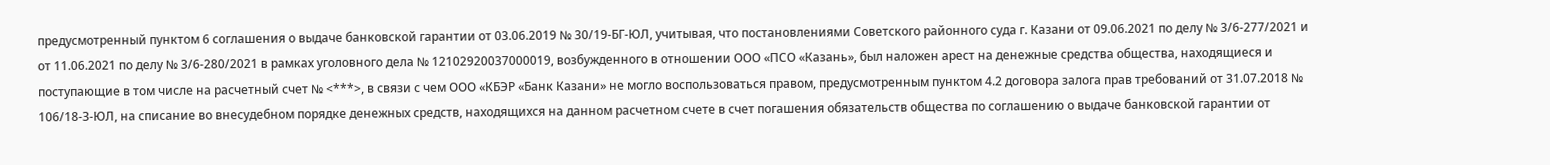предусмотренный пунктом 6 соглашения о выдаче банковской гарантии от 03.06.2019 № 30/19-БГ-ЮЛ, учитывая, что постановлениями Советского районного суда г. Казани от 09.06.2021 по делу № 3/6-277/2021 и от 11.06.2021 по делу № 3/6-280/2021 в рамках уголовного дела № 12102920037000019, возбужденного в отношении ООО «ПСО «Казань», был наложен арест на денежные средства общества, находящиеся и поступающие в том числе на расчетный счет № <***>, в связи с чем ООО «КБЭР «Банк Казани» не могло воспользоваться правом, предусмотренным пунктом 4.2 договора залога прав требований от 31.07.2018 № 106/18-З-ЮЛ, на списание во внесудебном порядке денежных средств, находящихся на данном расчетном счете в счет погашения обязательств общества по соглашению о выдаче банковской гарантии от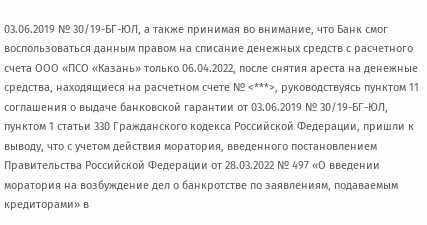03.06.2019 № 30/19-БГ-ЮЛ, а также принимая во внимание, что Банк смог воспользоваться данным правом на списание денежных средств с расчетного счета ООО «ПСО «Казань» только 06.04.2022, после снятия ареста на денежные средства, находящиеся на расчетном счете № <***>, руководствуясь пунктом 11 соглашения о выдаче банковской гарантии от 03.06.2019 № 30/19-БГ-ЮЛ, пунктом 1 статьи 330 Гражданского кодекса Российской Федерации, пришли к выводу, что с учетом действия моратория, введенного постановлением Правительства Российской Федерации от 28.03.2022 № 497 «О введении моратория на возбуждение дел о банкротстве по заявлениям, подаваемым кредиторами» в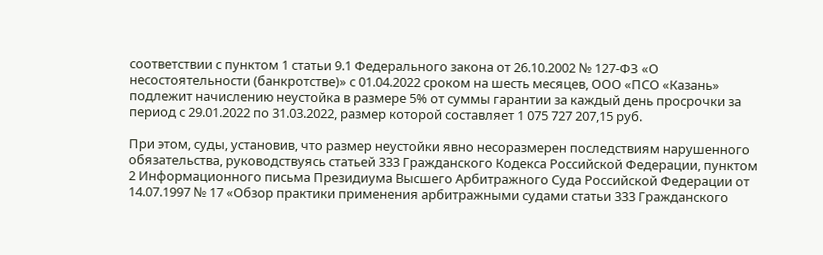соответствии с пунктом 1 статьи 9.1 Федерального закона от 26.10.2002 № 127-ФЗ «О несостоятельности (банкротстве)» с 01.04.2022 сроком на шесть месяцев, ООО «ПСО «Казань» подлежит начислению неустойка в размере 5% от суммы гарантии за каждый день просрочки за период с 29.01.2022 по 31.03.2022, размер которой составляет 1 075 727 207,15 руб.

При этом, суды, установив, что размер неустойки явно несоразмерен последствиям нарушенного обязательства, руководствуясь статьей 333 Гражданского Кодекса Российской Федерации, пунктом 2 Информационного письма Президиума Высшего Арбитражного Суда Российской Федерации от 14.07.1997 № 17 «Обзор практики применения арбитражными судами статьи 333 Гражданского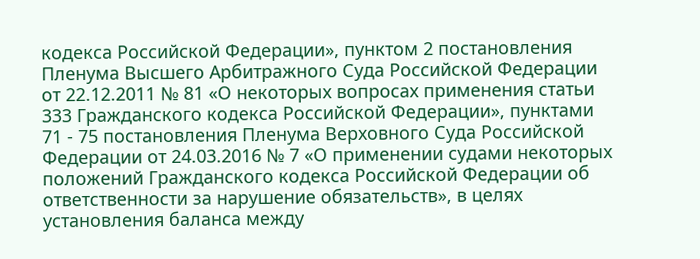кодекса Российской Федерации», пунктом 2 постановления Пленума Высшего Арбитражного Суда Российской Федерации от 22.12.2011 № 81 «О некоторых вопросах применения статьи 333 Гражданского кодекса Российской Федерации», пунктами 71 - 75 постановления Пленума Верховного Суда Российской Федерации от 24.03.2016 № 7 «О применении судами некоторых положений Гражданского кодекса Российской Федерации об ответственности за нарушение обязательств», в целях установления баланса между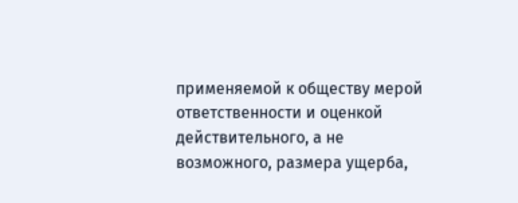применяемой к обществу мерой ответственности и оценкой действительного, а не возможного, размера ущерба,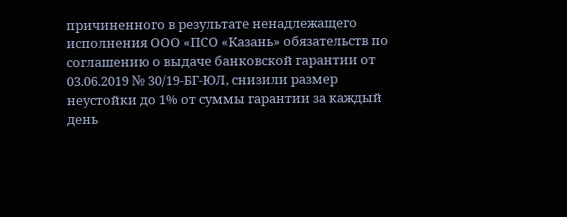причиненного в результате ненадлежащего исполнения ООО «ПСО «Казань» обязательств по соглашению о выдаче банковской гарантии от 03.06.2019 № 30/19-БГ-ЮЛ, снизили размер неустойки до 1% от суммы гарантии за каждый день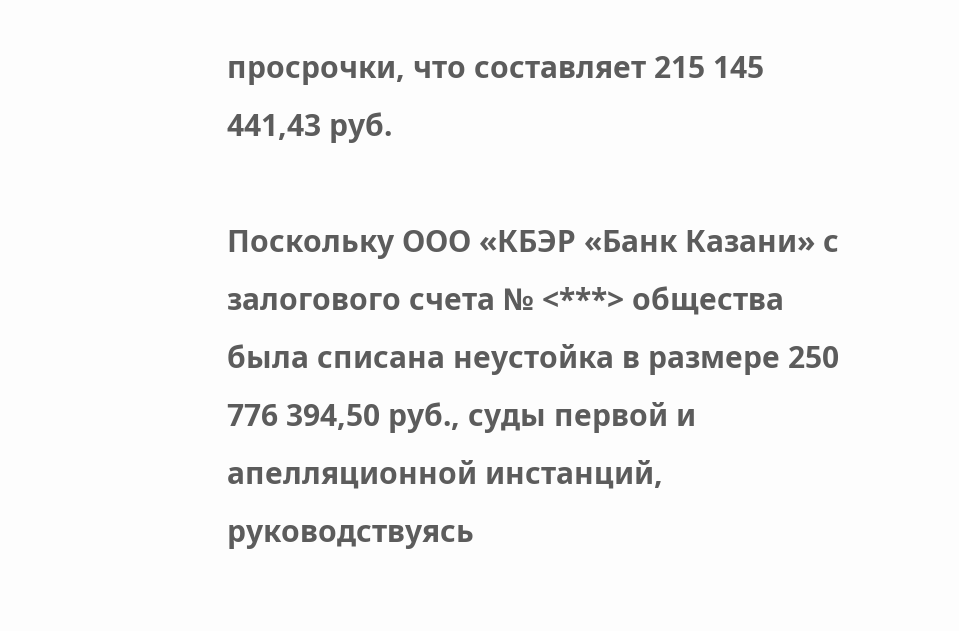просрочки, что составляет 215 145 441,43 руб.

Поскольку ООО «КБЭР «Банк Казани» с залогового счета № <***> общества была списана неустойка в размере 250 776 394,50 руб., суды первой и апелляционной инстанций, руководствуясь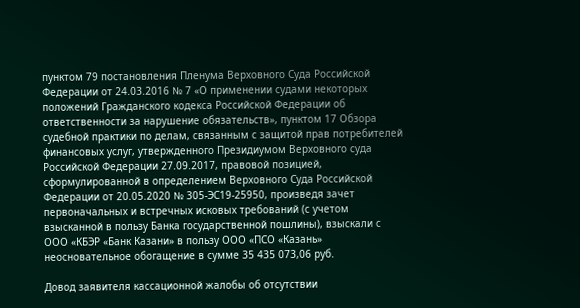пунктом 79 постановления Пленума Верховного Суда Российской Федерации от 24.03.2016 № 7 «О применении судами некоторых положений Гражданского кодекса Российской Федерации об ответственности за нарушение обязательств», пунктом 17 Обзора судебной практики по делам, связанным с защитой прав потребителей финансовых услуг, утвержденного Президиумом Верховного суда Российской Федерации 27.09.2017, правовой позицией, сформулированной в определением Верховного Суда Российской Федерации от 20.05.2020 № 305-ЭС19-25950, произведя зачет первоначальных и встречных исковых требований (с учетом взысканной в пользу Банка государственной пошлины), взыскали с ООО «КБЭР «Банк Казани» в пользу ООО «ПСО «Казань» неосновательное обогащение в сумме 35 435 073,06 руб.

Довод заявителя кассационной жалобы об отсутствии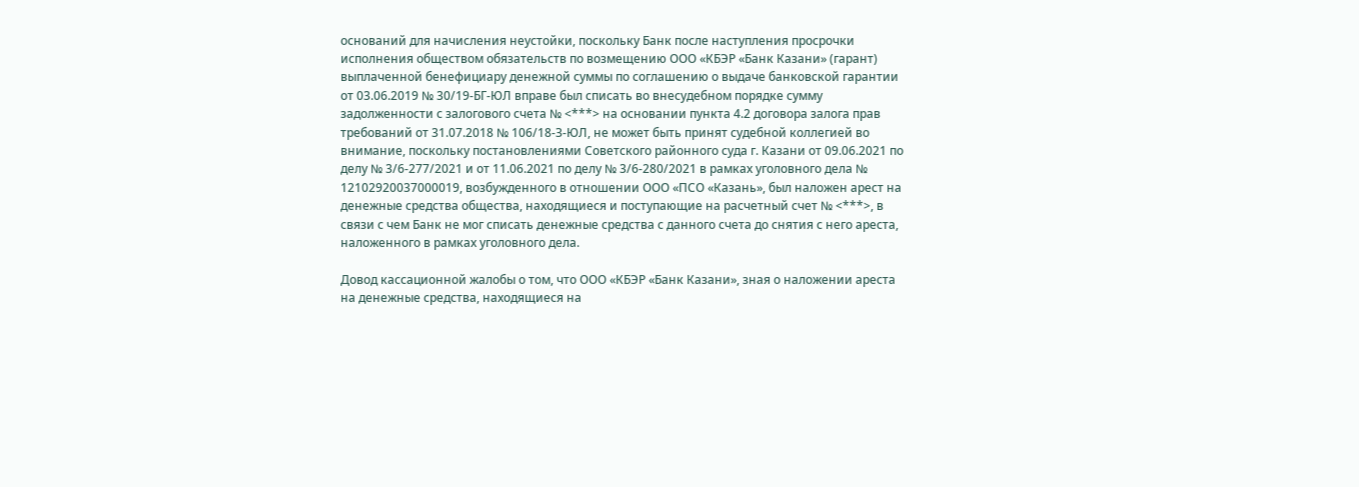оснований для начисления неустойки, поскольку Банк после наступления просрочки исполнения обществом обязательств по возмещению ООО «КБЭР «Банк Казани» (гарант) выплаченной бенефициару денежной суммы по соглашению о выдаче банковской гарантии от 03.06.2019 № 30/19-БГ-ЮЛ вправе был списать во внесудебном порядке сумму задолженности с залогового счета № <***> на основании пункта 4.2 договора залога прав требований от 31.07.2018 № 106/18-З-ЮЛ, не может быть принят судебной коллегией во внимание, поскольку постановлениями Советского районного суда г. Казани от 09.06.2021 по делу № 3/6-277/2021 и от 11.06.2021 по делу № 3/6-280/2021 в рамках уголовного дела № 12102920037000019, возбужденного в отношении ООО «ПСО «Казань», был наложен арест на денежные средства общества, находящиеся и поступающие на расчетный счет № <***>, в связи с чем Банк не мог списать денежные средства с данного счета до снятия с него ареста, наложенного в рамках уголовного дела.

Довод кассационной жалобы о том, что ООО «КБЭР «Банк Казани», зная о наложении ареста на денежные средства, находящиеся на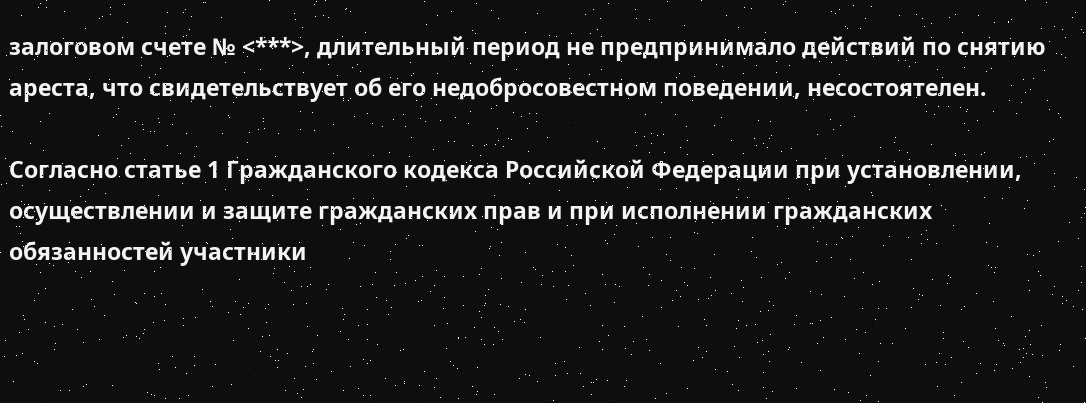залоговом счете № <***>, длительный период не предпринимало действий по снятию ареста, что свидетельствует об его недобросовестном поведении, несостоятелен.

Согласно статье 1 Гражданского кодекса Российской Федерации при установлении, осуществлении и защите гражданских прав и при исполнении гражданских обязанностей участники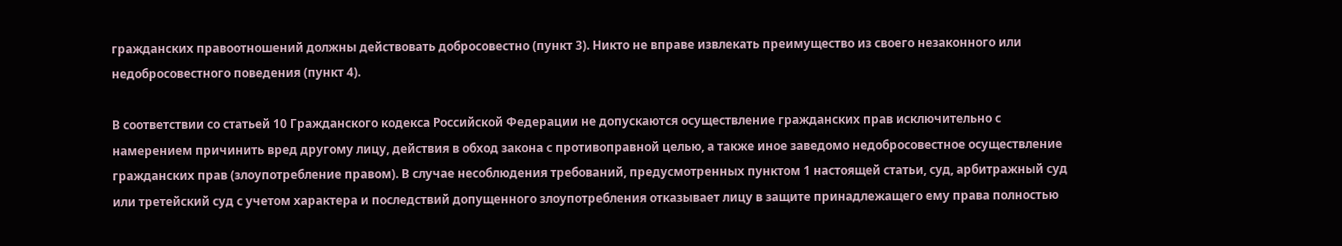гражданских правоотношений должны действовать добросовестно (пункт 3). Никто не вправе извлекать преимущество из своего незаконного или недобросовестного поведения (пункт 4).

В соответствии со статьей 10 Гражданского кодекса Российской Федерации не допускаются осуществление гражданских прав исключительно с намерением причинить вред другому лицу, действия в обход закона с противоправной целью, а также иное заведомо недобросовестное осуществление гражданских прав (злоупотребление правом). В случае несоблюдения требований, предусмотренных пунктом 1 настоящей статьи, суд, арбитражный суд или третейский суд с учетом характера и последствий допущенного злоупотребления отказывает лицу в защите принадлежащего ему права полностью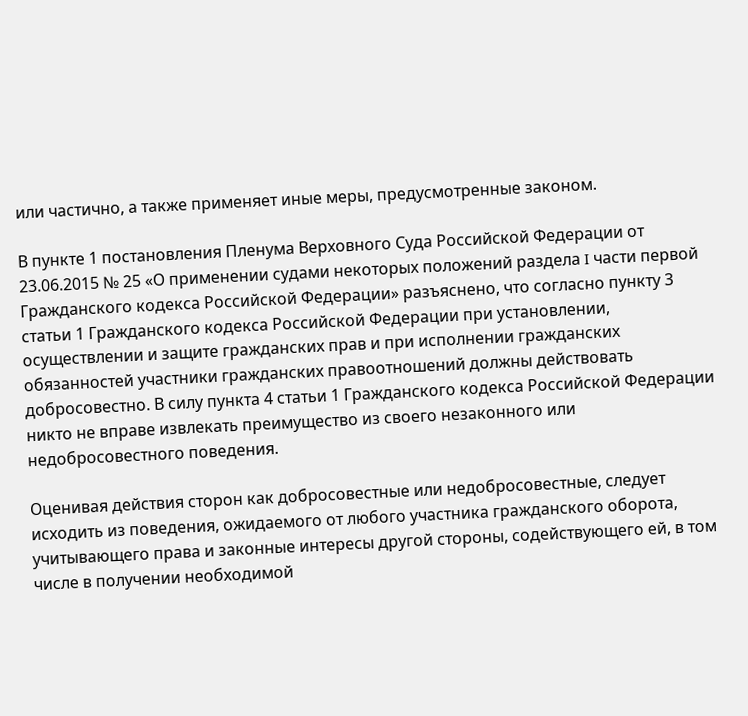или частично, а также применяет иные меры, предусмотренные законом.

В пункте 1 постановления Пленума Верховного Суда Российской Федерации от 23.06.2015 № 25 «О применении судами некоторых положений раздела I части первой Гражданского кодекса Российской Федерации» разъяснено, что согласно пункту 3 статьи 1 Гражданского кодекса Российской Федерации при установлении, осуществлении и защите гражданских прав и при исполнении гражданских обязанностей участники гражданских правоотношений должны действовать добросовестно. В силу пункта 4 статьи 1 Гражданского кодекса Российской Федерации никто не вправе извлекать преимущество из своего незаконного или недобросовестного поведения.

Оценивая действия сторон как добросовестные или недобросовестные, следует исходить из поведения, ожидаемого от любого участника гражданского оборота, учитывающего права и законные интересы другой стороны, содействующего ей, в том числе в получении необходимой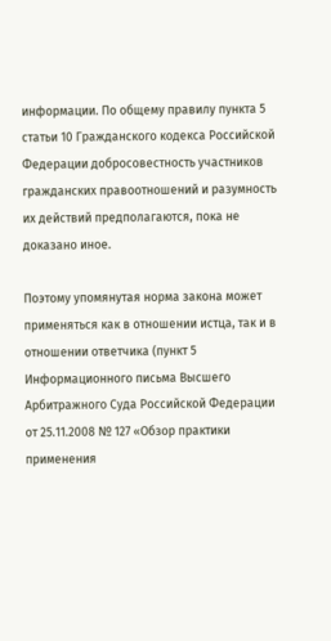информации. По общему правилу пункта 5 статьи 10 Гражданского кодекса Российской Федерации добросовестность участников гражданских правоотношений и разумность их действий предполагаются, пока не доказано иное.

Поэтому упомянутая норма закона может применяться как в отношении истца, так и в отношении ответчика (пункт 5 Информационного письма Высшего Арбитражного Суда Российской Федерации от 25.11.2008 № 127 «Обзор практики применения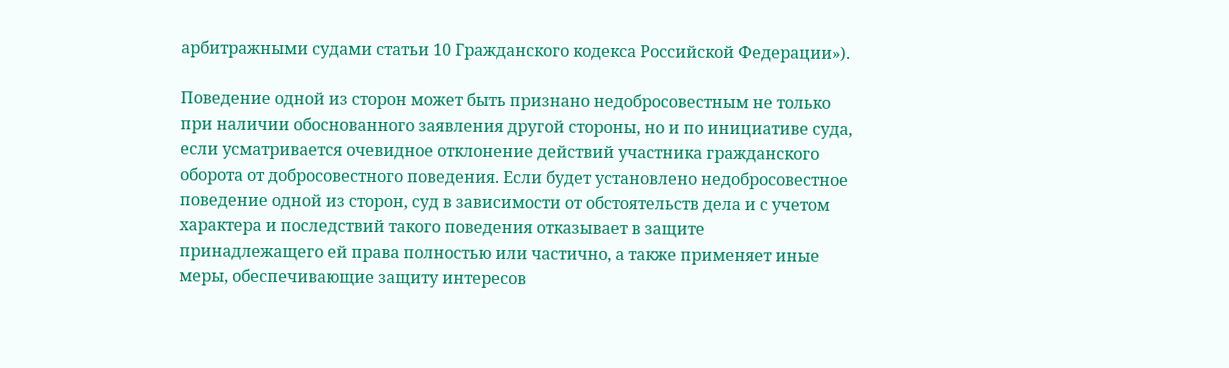арбитражными судами статьи 10 Гражданского кодекса Российской Федерации»).

Поведение одной из сторон может быть признано недобросовестным не только при наличии обоснованного заявления другой стороны, но и по инициативе суда, если усматривается очевидное отклонение действий участника гражданского оборота от добросовестного поведения. Если будет установлено недобросовестное поведение одной из сторон, суд в зависимости от обстоятельств дела и с учетом характера и последствий такого поведения отказывает в защите принадлежащего ей права полностью или частично, а также применяет иные меры, обеспечивающие защиту интересов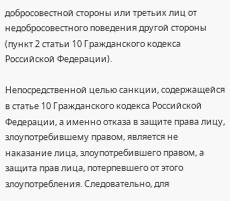добросовестной стороны или третьих лиц от недобросовестного поведения другой стороны (пункт 2 статьи 10 Гражданского кодекса Российской Федерации).

Непосредственной целью санкции, содержащейся в статье 10 Гражданского кодекса Российской Федерации, а именно отказа в защите права лицу, злоупотребившему правом, является не наказание лица, злоупотребившего правом, а защита прав лица, потерпевшего от этого злоупотребления. Следовательно, для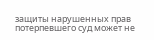защиты нарушенных прав потерпевшего суд может не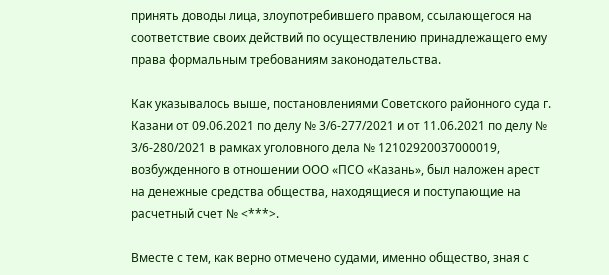принять доводы лица, злоупотребившего правом, ссылающегося на соответствие своих действий по осуществлению принадлежащего ему права формальным требованиям законодательства.

Как указывалось выше, постановлениями Советского районного суда г. Казани от 09.06.2021 по делу № 3/6-277/2021 и от 11.06.2021 по делу № 3/6-280/2021 в рамках уголовного дела № 12102920037000019, возбужденного в отношении ООО «ПСО «Казань», был наложен арест на денежные средства общества, находящиеся и поступающие на расчетный счет № <***>.

Вместе с тем, как верно отмечено судами, именно общество, зная с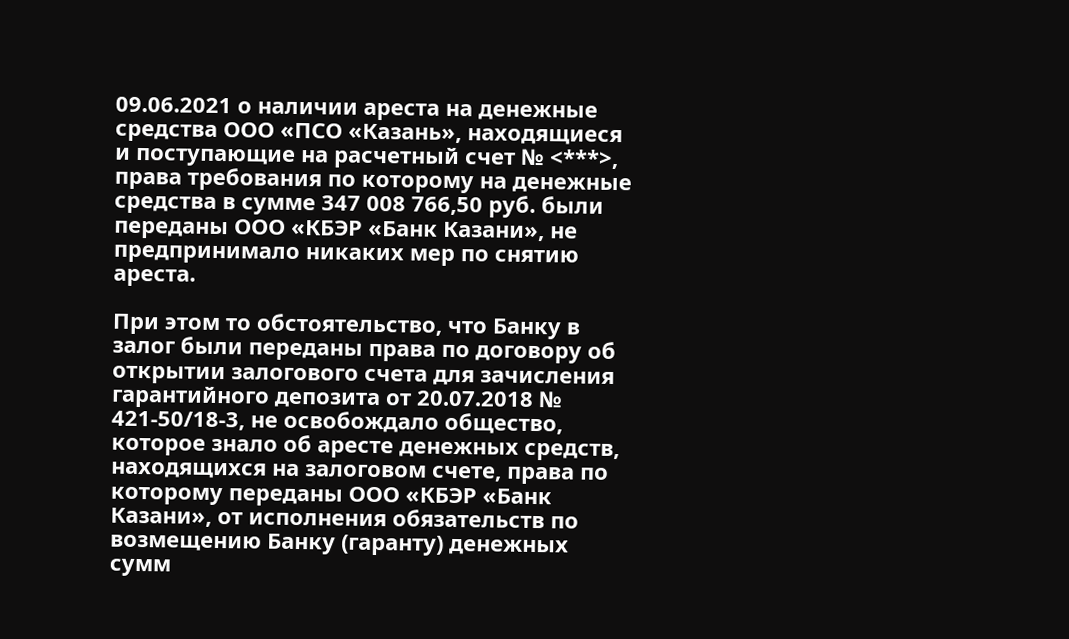09.06.2021 о наличии ареста на денежные средства ООО «ПСО «Казань», находящиеся и поступающие на расчетный счет № <***>, права требования по которому на денежные средства в сумме 347 008 766,50 руб. были переданы ООО «КБЭР «Банк Казани», не предпринимало никаких мер по снятию ареста.

При этом то обстоятельство, что Банку в залог были переданы права по договору об открытии залогового счета для зачисления гарантийного депозита от 20.07.2018 № 421-50/18-3, не освобождало общество, которое знало об аресте денежных средств, находящихся на залоговом счете, права по которому переданы ООО «КБЭР «Банк Казани», от исполнения обязательств по возмещению Банку (гаранту) денежных сумм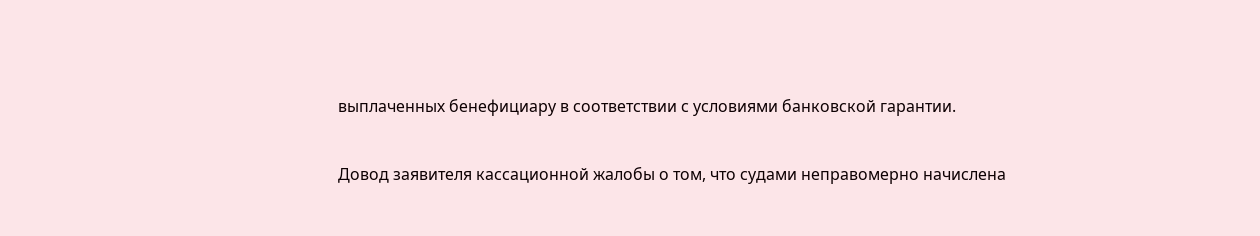выплаченных бенефициару в соответствии с условиями банковской гарантии.

Довод заявителя кассационной жалобы о том, что судами неправомерно начислена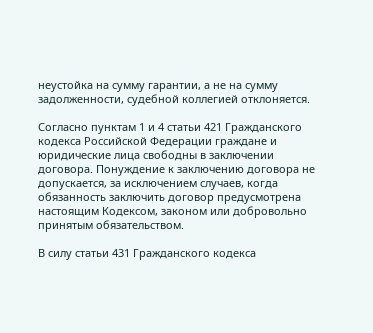неустойка на сумму гарантии, а не на сумму задолженности, судебной коллегией отклоняется.

Согласно пунктам 1 и 4 статьи 421 Гражданского кодекса Российской Федерации граждане и юридические лица свободны в заключении договора. Понуждение к заключению договора не допускается, за исключением случаев, когда обязанность заключить договор предусмотрена настоящим Кодексом, законом или добровольно принятым обязательством.

В силу статьи 431 Гражданского кодекса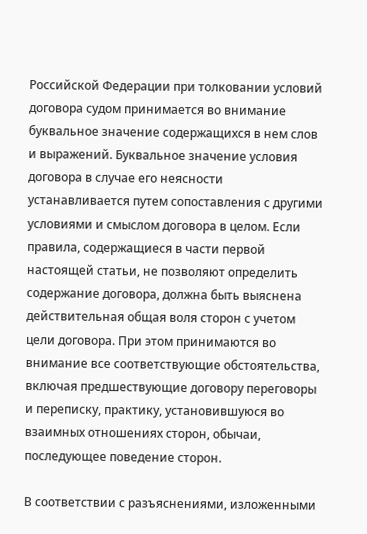Российской Федерации при толковании условий договора судом принимается во внимание буквальное значение содержащихся в нем слов и выражений. Буквальное значение условия договора в случае его неясности устанавливается путем сопоставления с другими условиями и смыслом договора в целом. Если правила, содержащиеся в части первой настоящей статьи, не позволяют определить содержание договора, должна быть выяснена действительная общая воля сторон с учетом цели договора. При этом принимаются во внимание все соответствующие обстоятельства, включая предшествующие договору переговоры и переписку, практику, установившуюся во взаимных отношениях сторон, обычаи, последующее поведение сторон.

В соответствии с разъяснениями, изложенными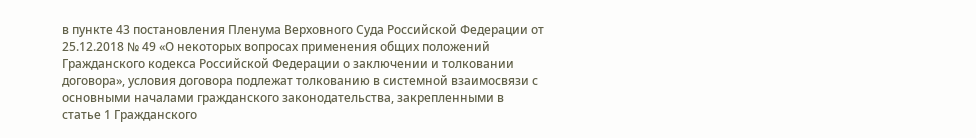в пункте 43 постановления Пленума Верховного Суда Российской Федерации от 25.12.2018 № 49 «О некоторых вопросах применения общих положений Гражданского кодекса Российской Федерации о заключении и толковании договора», условия договора подлежат толкованию в системной взаимосвязи с основными началами гражданского законодательства, закрепленными в статье 1 Гражданского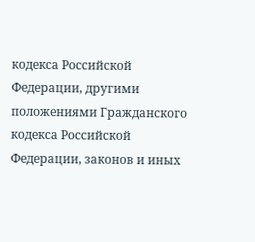кодекса Российской Федерации, другими положениями Гражданского кодекса Российской Федерации, законов и иных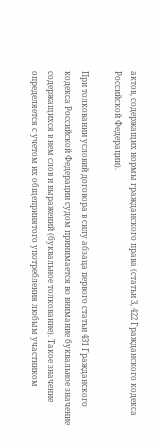актов, содержащих нормы гражданского права (статьи 3, 422 Гражданского кодекса Российской Федерации).

При толковании условий договора в силу абзаца первого статьи 431 Гражданского кодекса Российской Федерации судом принимается во внимание буквальное значение содержащихся в нем слов и выражений (буквальное толкование). Такое значение определяется с учетом их общепринятого употребления любым участником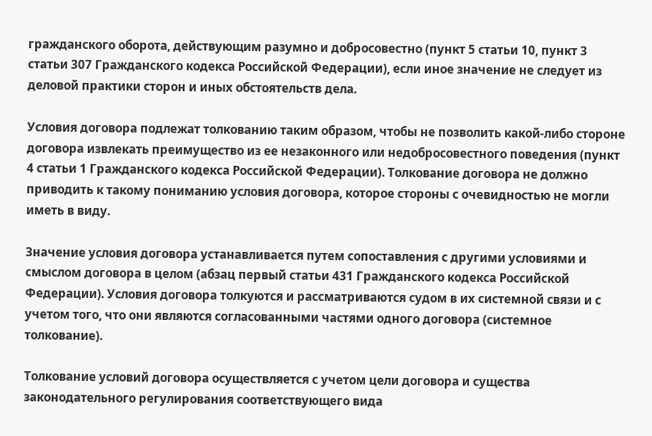гражданского оборота, действующим разумно и добросовестно (пункт 5 статьи 10, пункт 3 статьи 307 Гражданского кодекса Российской Федерации), если иное значение не следует из деловой практики сторон и иных обстоятельств дела.

Условия договора подлежат толкованию таким образом, чтобы не позволить какой-либо стороне договора извлекать преимущество из ее незаконного или недобросовестного поведения (пункт 4 статьи 1 Гражданского кодекса Российской Федерации). Толкование договора не должно приводить к такому пониманию условия договора, которое стороны с очевидностью не могли иметь в виду.

Значение условия договора устанавливается путем сопоставления с другими условиями и смыслом договора в целом (абзац первый статьи 431 Гражданского кодекса Российской Федерации). Условия договора толкуются и рассматриваются судом в их системной связи и с учетом того, что они являются согласованными частями одного договора (системное толкование).

Толкование условий договора осуществляется с учетом цели договора и существа законодательного регулирования соответствующего вида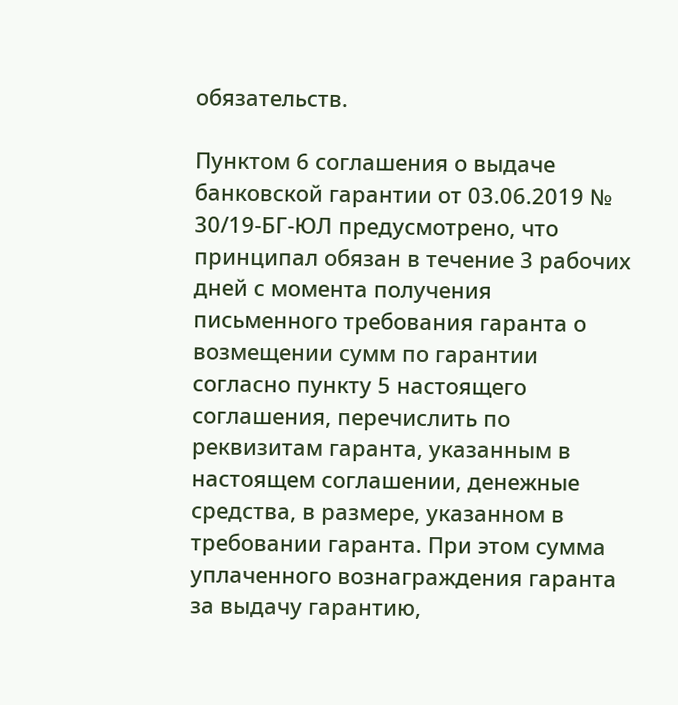обязательств.

Пунктом 6 соглашения о выдаче банковской гарантии от 03.06.2019 № 30/19-БГ-ЮЛ предусмотрено, что принципал обязан в течение 3 рабочих дней с момента получения письменного требования гаранта о возмещении сумм по гарантии согласно пункту 5 настоящего соглашения, перечислить по реквизитам гаранта, указанным в настоящем соглашении, денежные средства, в размере, указанном в требовании гаранта. При этом сумма уплаченного вознаграждения гаранта за выдачу гарантию,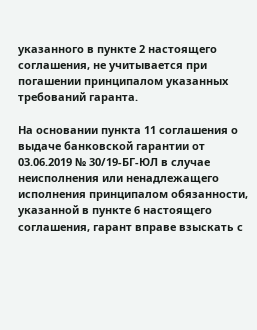указанного в пункте 2 настоящего соглашения, не учитывается при погашении принципалом указанных требований гаранта.

На основании пункта 11 соглашения о выдаче банковской гарантии от 03.06.2019 № 30/19-БГ-ЮЛ в случае неисполнения или ненадлежащего исполнения принципалом обязанности, указанной в пункте 6 настоящего соглашения, гарант вправе взыскать с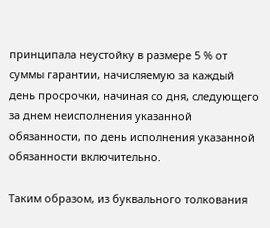принципала неустойку в размере 5 % от суммы гарантии, начисляемую за каждый день просрочки, начиная со дня, следующего за днем неисполнения указанной обязанности, по день исполнения указанной обязанности включительно.

Таким образом, из буквального толкования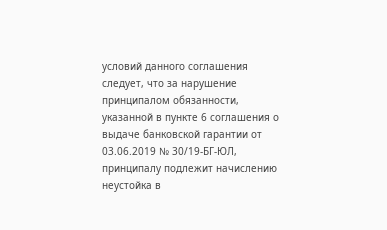условий данного соглашения следует, что за нарушение принципалом обязанности, указанной в пункте 6 соглашения о выдаче банковской гарантии от 03.06.2019 № 30/19-БГ-ЮЛ, принципалу подлежит начислению неустойка в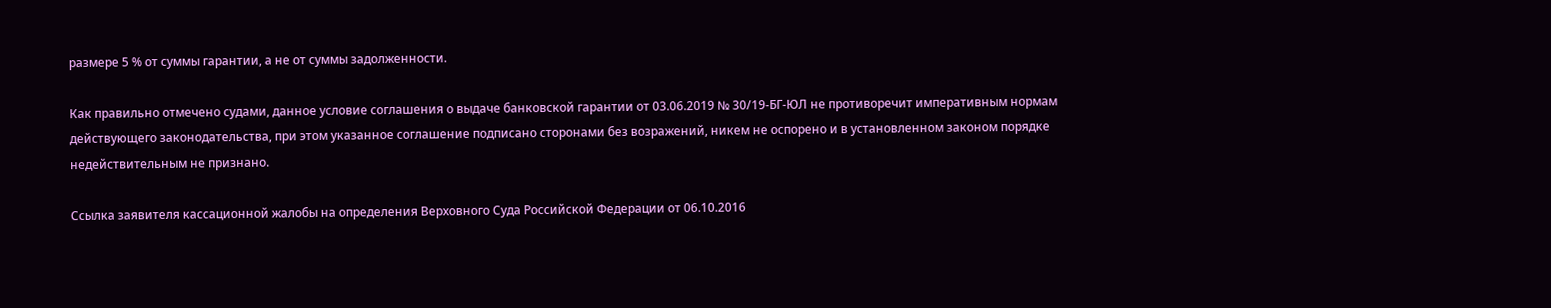размере 5 % от суммы гарантии, а не от суммы задолженности.

Как правильно отмечено судами, данное условие соглашения о выдаче банковской гарантии от 03.06.2019 № 30/19-БГ-ЮЛ не противоречит императивным нормам действующего законодательства, при этом указанное соглашение подписано сторонами без возражений, никем не оспорено и в установленном законом порядке недействительным не признано.

Ссылка заявителя кассационной жалобы на определения Верховного Суда Российской Федерации от 06.10.2016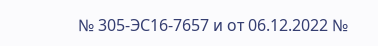№ 305-ЭС16-7657 и от 06.12.2022 №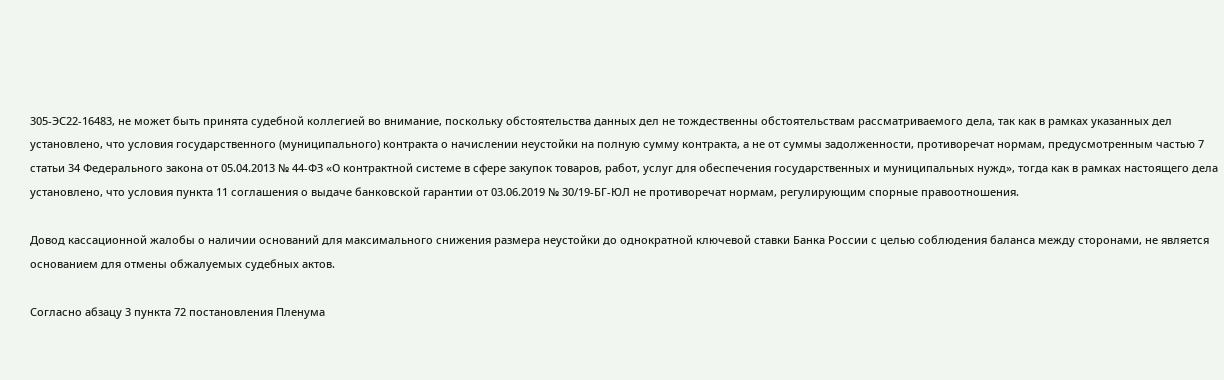305-ЭС22-16483, не может быть принята судебной коллегией во внимание, поскольку обстоятельства данных дел не тождественны обстоятельствам рассматриваемого дела, так как в рамках указанных дел установлено, что условия государственного (муниципального) контракта о начислении неустойки на полную сумму контракта, а не от суммы задолженности, противоречат нормам, предусмотренным частью 7 статьи 34 Федерального закона от 05.04.2013 № 44-ФЗ «О контрактной системе в сфере закупок товаров, работ, услуг для обеспечения государственных и муниципальных нужд», тогда как в рамках настоящего дела установлено, что условия пункта 11 соглашения о выдаче банковской гарантии от 03.06.2019 № 30/19-БГ-ЮЛ не противоречат нормам, регулирующим спорные правоотношения.

Довод кассационной жалобы о наличии оснований для максимального снижения размера неустойки до однократной ключевой ставки Банка России с целью соблюдения баланса между сторонами, не является основанием для отмены обжалуемых судебных актов.

Согласно абзацу 3 пункта 72 постановления Пленума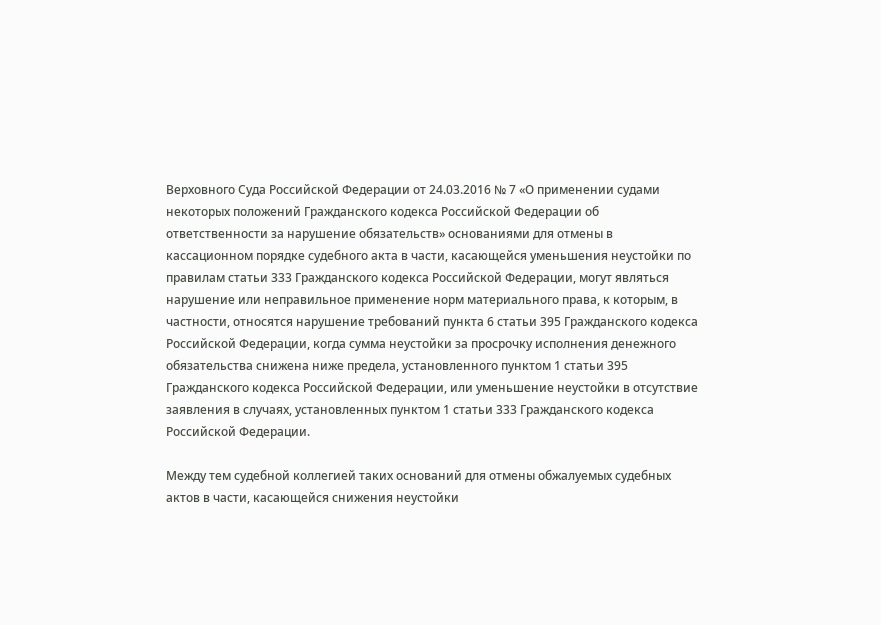Верховного Суда Российской Федерации от 24.03.2016 № 7 «О применении судами некоторых положений Гражданского кодекса Российской Федерации об ответственности за нарушение обязательств» основаниями для отмены в кассационном порядке судебного акта в части, касающейся уменьшения неустойки по правилам статьи 333 Гражданского кодекса Российской Федерации, могут являться нарушение или неправильное применение норм материального права, к которым, в частности, относятся нарушение требований пункта 6 статьи 395 Гражданского кодекса Российской Федерации, когда сумма неустойки за просрочку исполнения денежного обязательства снижена ниже предела, установленного пунктом 1 статьи 395 Гражданского кодекса Российской Федерации, или уменьшение неустойки в отсутствие заявления в случаях, установленных пунктом 1 статьи 333 Гражданского кодекса Российской Федерации.

Между тем судебной коллегией таких оснований для отмены обжалуемых судебных актов в части, касающейся снижения неустойки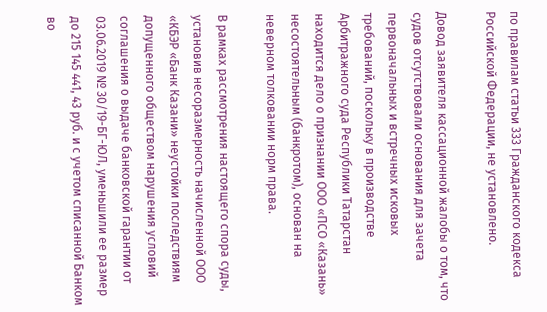по правилам статьи 333 Гражданского кодекса Российской Федерации, не установлено.

Довод заявителя кассационной жалобы о том, что судов отсутствовали основания для зачета первоначальных и встречных исковых требований, поскольку в производстве Арбитражного суда Республики Татарстан находится дело о признании ООО «ПСО «Казань» несостоятельным (банкротом), основан на неверном толковании норм права.

В рамках рассмотрения настоящего спора суды, установив несоразмерность начисленной ООО «КБЭР «Банк Казани» неустойки последствиям допущенного обществом нарушения условий соглашения о выдаче банковской гарантии от 03.06.2019 № 30/19-БГ-ЮЛ, уменьшили ее размер до 215 145 441, 43 руб. и с учетом списанной Банком во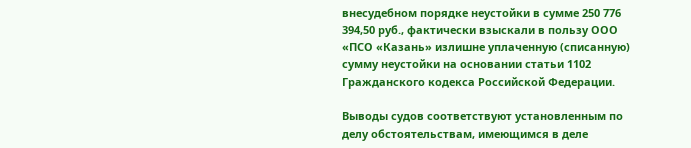внесудебном порядке неустойки в сумме 250 776 394,50 руб., фактически взыскали в пользу ООО «ПСО «Казань» излишне уплаченную (списанную) сумму неустойки на основании статьи 1102 Гражданского кодекса Российской Федерации.

Выводы судов соответствуют установленным по делу обстоятельствам, имеющимся в деле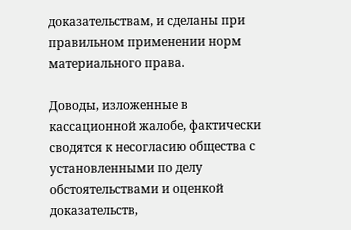доказательствам, и сделаны при правильном применении норм материального права.

Доводы, изложенные в кассационной жалобе, фактически сводятся к несогласию общества с установленными по делу обстоятельствами и оценкой доказательств,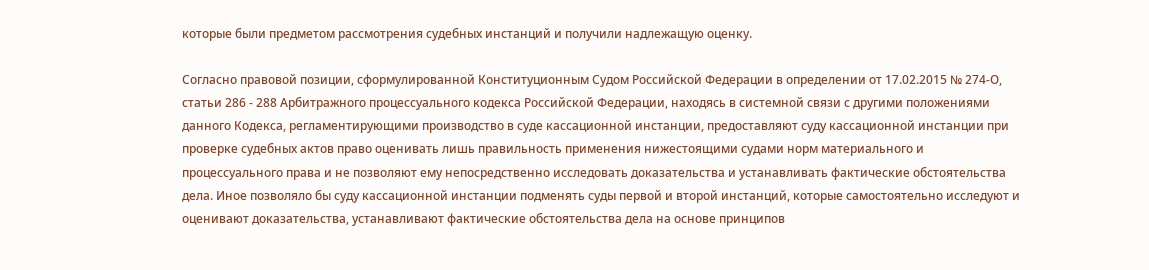которые были предметом рассмотрения судебных инстанций и получили надлежащую оценку.

Согласно правовой позиции, сформулированной Конституционным Судом Российской Федерации в определении от 17.02.2015 № 274-О, статьи 286 - 288 Арбитражного процессуального кодекса Российской Федерации, находясь в системной связи с другими положениями данного Кодекса, регламентирующими производство в суде кассационной инстанции, предоставляют суду кассационной инстанции при проверке судебных актов право оценивать лишь правильность применения нижестоящими судами норм материального и процессуального права и не позволяют ему непосредственно исследовать доказательства и устанавливать фактические обстоятельства дела. Иное позволяло бы суду кассационной инстанции подменять суды первой и второй инстанций, которые самостоятельно исследуют и оценивают доказательства, устанавливают фактические обстоятельства дела на основе принципов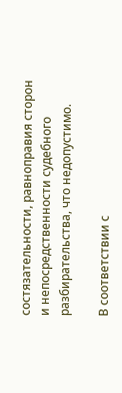состязательности, равноправия сторон и непосредственности судебного разбирательства, что недопустимо.

В соответствии с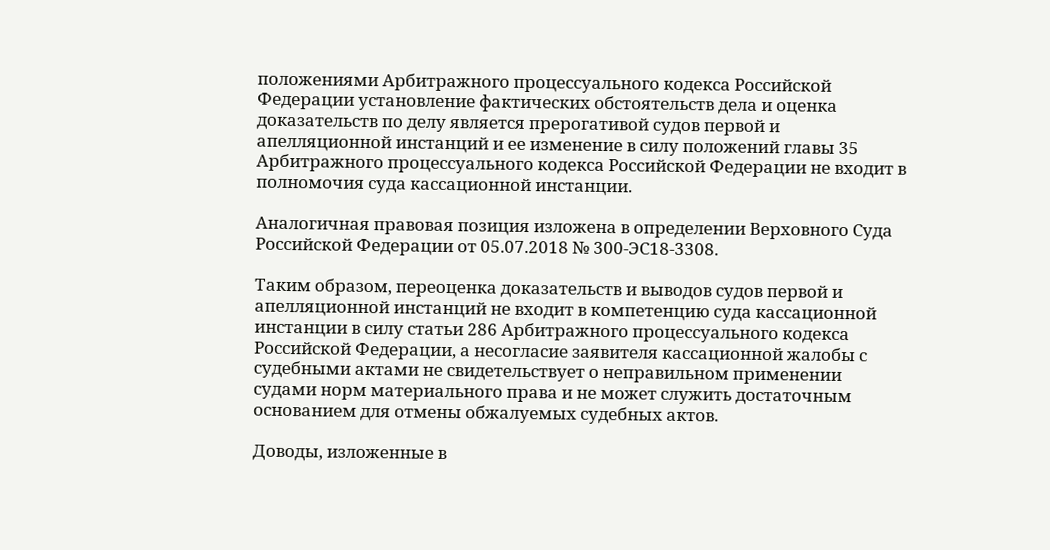положениями Арбитражного процессуального кодекса Российской Федерации установление фактических обстоятельств дела и оценка доказательств по делу является прерогативой судов первой и апелляционной инстанций и ее изменение в силу положений главы 35 Арбитражного процессуального кодекса Российской Федерации не входит в полномочия суда кассационной инстанции.

Аналогичная правовая позиция изложена в определении Верховного Суда Российской Федерации от 05.07.2018 № 300-ЭС18-3308.

Таким образом, переоценка доказательств и выводов судов первой и апелляционной инстанций не входит в компетенцию суда кассационной инстанции в силу статьи 286 Арбитражного процессуального кодекса Российской Федерации, а несогласие заявителя кассационной жалобы с судебными актами не свидетельствует о неправильном применении судами норм материального права и не может служить достаточным основанием для отмены обжалуемых судебных актов.

Доводы, изложенные в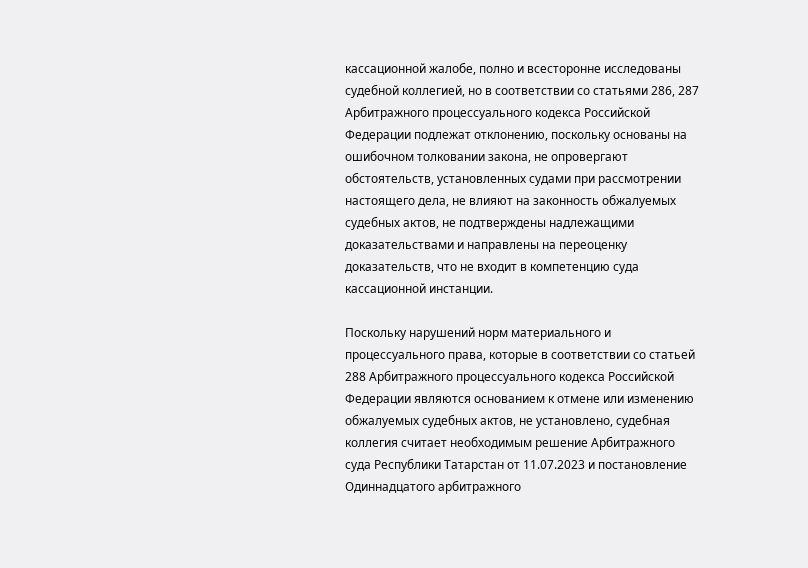кассационной жалобе, полно и всесторонне исследованы судебной коллегией, но в соответствии со статьями 286, 287 Арбитражного процессуального кодекса Российской Федерации подлежат отклонению, поскольку основаны на ошибочном толковании закона, не опровергают обстоятельств, установленных судами при рассмотрении настоящего дела, не влияют на законность обжалуемых судебных актов, не подтверждены надлежащими доказательствами и направлены на переоценку доказательств, что не входит в компетенцию суда кассационной инстанции.

Поскольку нарушений норм материального и процессуального права, которые в соответствии со статьей 288 Арбитражного процессуального кодекса Российской Федерации являются основанием к отмене или изменению обжалуемых судебных актов, не установлено, судебная коллегия считает необходимым решение Арбитражного суда Республики Татарстан от 11.07.2023 и постановление Одиннадцатого арбитражного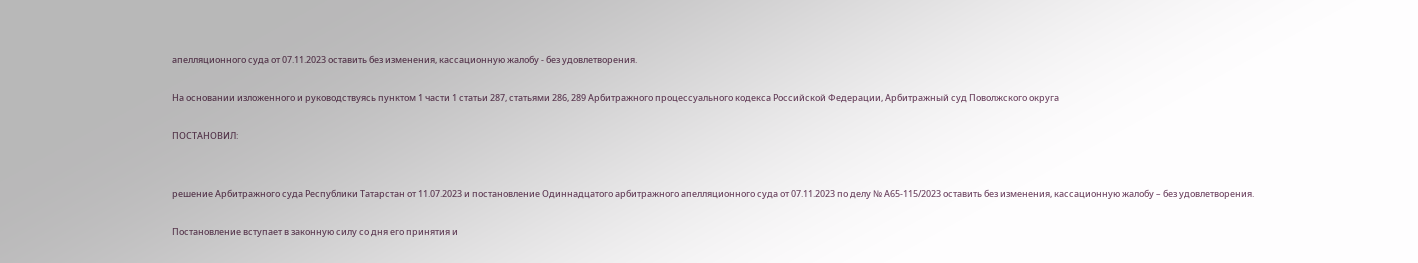апелляционного суда от 07.11.2023 оставить без изменения, кассационную жалобу - без удовлетворения.

На основании изложенного и руководствуясь пунктом 1 части 1 статьи 287, статьями 286, 289 Арбитражного процессуального кодекса Российской Федерации, Арбитражный суд Поволжского округа

ПОСТАНОВИЛ:


решение Арбитражного суда Республики Татарстан от 11.07.2023 и постановление Одиннадцатого арбитражного апелляционного суда от 07.11.2023 по делу № А65-115/2023 оставить без изменения, кассационную жалобу – без удовлетворения.

Постановление вступает в законную силу со дня его принятия и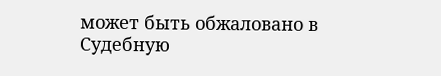может быть обжаловано в Судебную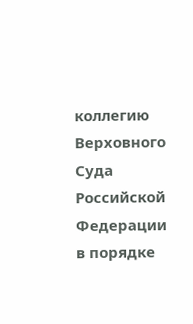коллегию Верховного Суда Российской Федерации в порядке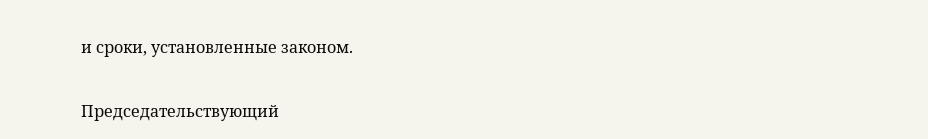и сроки, установленные законом.

Председательствующий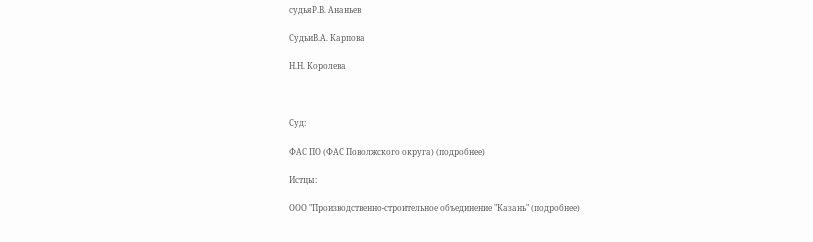судьяР.В. Ананьев

СудьиВ.А. Карпова

Н.Н. Королева



Суд:

ФАС ПО (ФАС Поволжского округа) (подробнее)

Истцы:

ООО "Производственно-строительное объединение "Казань" (подробнее)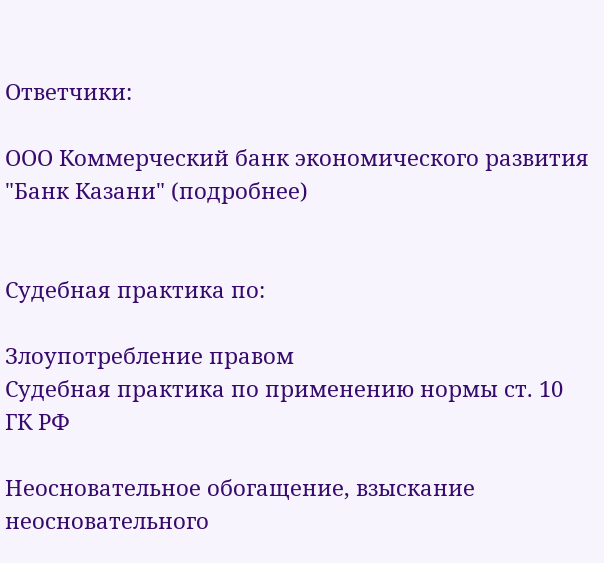Ответчики:

ООО Коммерческий банк экономического развития "Банк Казани" (подробнее)


Судебная практика по:

Злоупотребление правом
Судебная практика по применению нормы ст. 10 ГК РФ

Неосновательное обогащение, взыскание неосновательного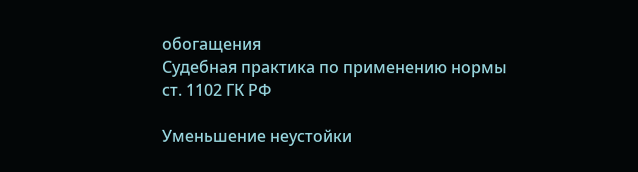обогащения
Судебная практика по применению нормы ст. 1102 ГК РФ

Уменьшение неустойки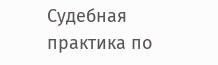Судебная практика по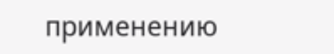применению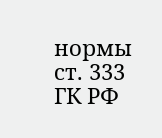нормы ст. 333 ГК РФ